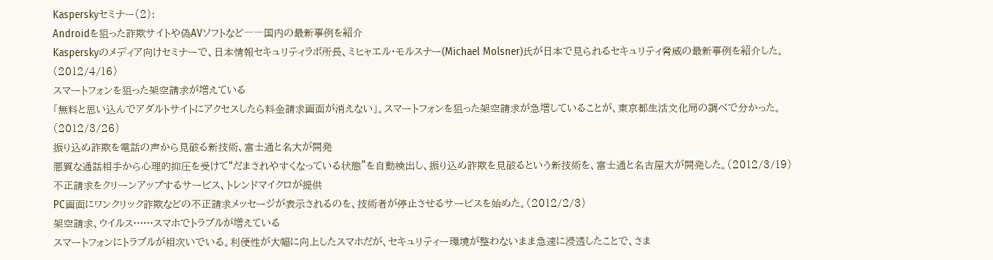Kasperskyセミナー(2):
Androidを狙った詐欺サイトや偽AVソフトなど――国内の最新事例を紹介
Kasperskyのメディア向けセミナーで、日本情報セキュリティラボ所長、ミヒャエル・モルスナー(Michael Molsner)氏が日本で見られるセキュリティ脅威の最新事例を紹介した。(2012/4/16)
スマートフォンを狙った架空請求が増えている
「無料と思い込んでアダルトサイトにアクセスしたら料金請求画面が消えない」。スマートフォンを狙った架空請求が急増していることが、東京都生活文化局の調べで分かった。(2012/3/26)
振り込め詐欺を電話の声から見破る新技術、富士通と名大が開発
悪質な通話相手から心理的抑圧を受けて“だまされやすくなっている状態”を自動検出し、振り込め詐欺を見破るという新技術を、富士通と名古屋大が開発した。(2012/3/19)
不正請求をクリーンアップするサービス、トレンドマイクロが提供
PC画面にワンクリック詐欺などの不正請求メッセージが表示されるのを、技術者が停止させるサービスを始めた。(2012/2/3)
架空請求、ウイルス……スマホでトラブルが増えている
スマートフォンにトラブルが相次いでいる。利便性が大幅に向上したスマホだが、セキュリティー環境が整わないまま急速に浸透したことで、さま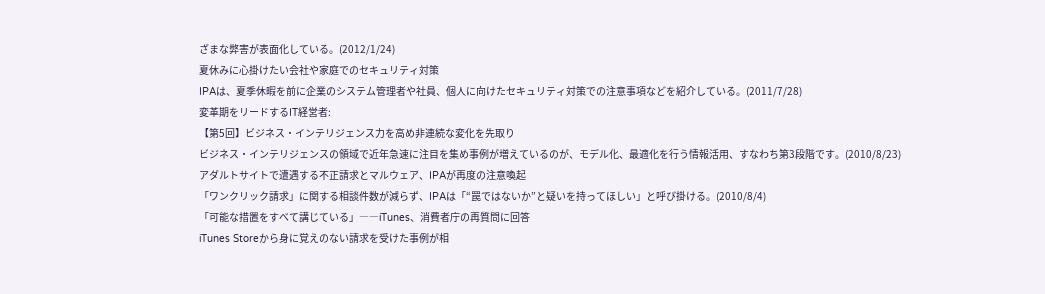ざまな弊害が表面化している。(2012/1/24)
夏休みに心掛けたい会社や家庭でのセキュリティ対策
IPAは、夏季休暇を前に企業のシステム管理者や社員、個人に向けたセキュリティ対策での注意事項などを紹介している。(2011/7/28)
変革期をリードするIT経営者:
【第5回】ビジネス・インテリジェンス力を高め非連続な変化を先取り
ビジネス・インテリジェンスの領域で近年急速に注目を集め事例が増えているのが、モデル化、最適化を行う情報活用、すなわち第3段階です。(2010/8/23)
アダルトサイトで遭遇する不正請求とマルウェア、IPAが再度の注意喚起
「ワンクリック請求」に関する相談件数が減らず、IPAは「“罠ではないか”と疑いを持ってほしい」と呼び掛ける。(2010/8/4)
「可能な措置をすべて講じている」――iTunes、消費者庁の再質問に回答
iTunes Storeから身に覚えのない請求を受けた事例が相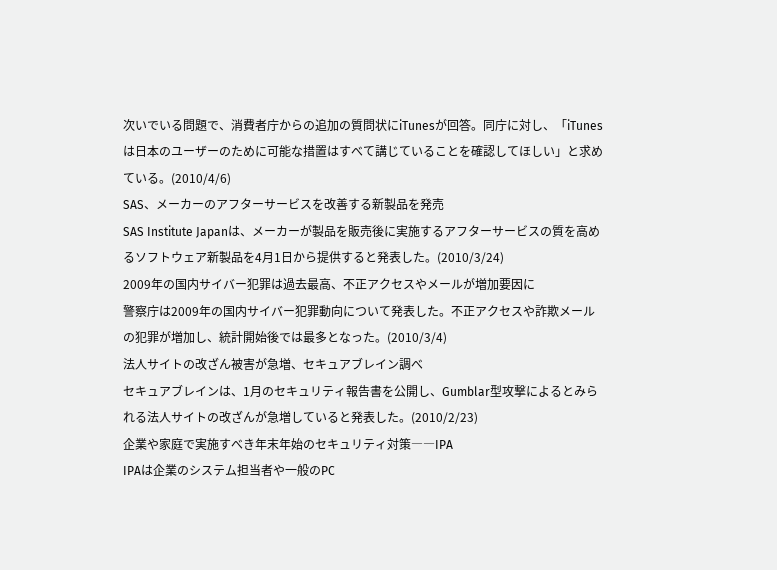次いでいる問題で、消費者庁からの追加の質問状にiTunesが回答。同庁に対し、「iTunesは日本のユーザーのために可能な措置はすべて講じていることを確認してほしい」と求めている。(2010/4/6)
SAS、メーカーのアフターサービスを改善する新製品を発売
SAS Institute Japanは、メーカーが製品を販売後に実施するアフターサービスの質を高めるソフトウェア新製品を4月1日から提供すると発表した。(2010/3/24)
2009年の国内サイバー犯罪は過去最高、不正アクセスやメールが増加要因に
警察庁は2009年の国内サイバー犯罪動向について発表した。不正アクセスや詐欺メールの犯罪が増加し、統計開始後では最多となった。(2010/3/4)
法人サイトの改ざん被害が急増、セキュアブレイン調べ
セキュアブレインは、1月のセキュリティ報告書を公開し、Gumblar型攻撃によるとみられる法人サイトの改ざんが急増していると発表した。(2010/2/23)
企業や家庭で実施すべき年末年始のセキュリティ対策――IPA
IPAは企業のシステム担当者や一般のPC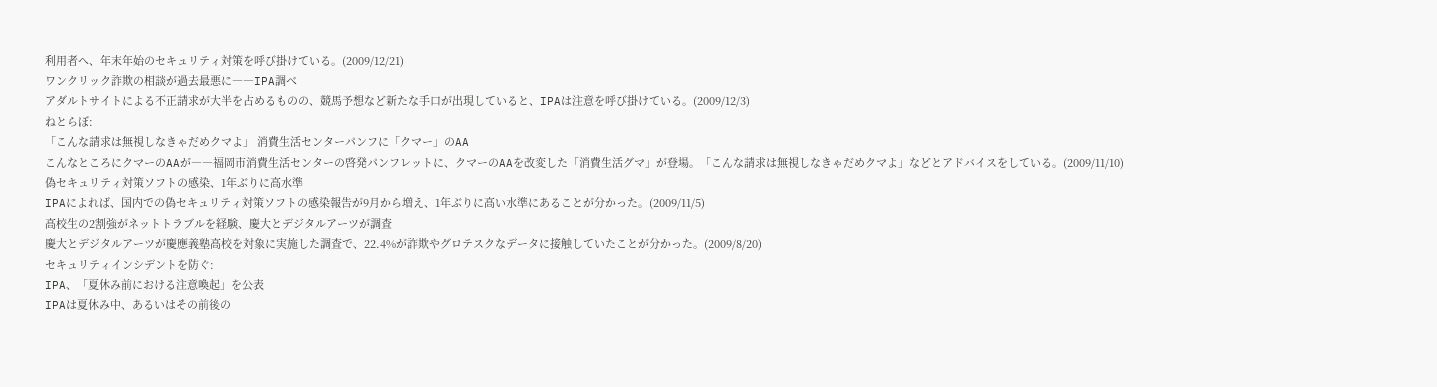利用者へ、年末年始のセキュリティ対策を呼び掛けている。(2009/12/21)
ワンクリック詐欺の相談が過去最悪に――IPA調べ
アダルトサイトによる不正請求が大半を占めるものの、競馬予想など新たな手口が出現していると、IPAは注意を呼び掛けている。(2009/12/3)
ねとらぼ:
「こんな請求は無視しなきゃだめクマよ」 消費生活センターパンフに「クマー」のAA
こんなところにクマーのAAが――福岡市消費生活センターの啓発パンフレットに、クマーのAAを改変した「消費生活グマ」が登場。「こんな請求は無視しなきゃだめクマよ」などとアドバイスをしている。(2009/11/10)
偽セキュリティ対策ソフトの感染、1年ぶりに高水準
IPAによれば、国内での偽セキュリティ対策ソフトの感染報告が9月から増え、1年ぶりに高い水準にあることが分かった。(2009/11/5)
高校生の2割強がネットトラブルを経験、慶大とデジタルアーツが調査
慶大とデジタルアーツが慶應義塾高校を対象に実施した調査で、22.4%が詐欺やグロテスクなデータに接触していたことが分かった。(2009/8/20)
セキュリティインシデントを防ぐ:
IPA、「夏休み前における注意喚起」を公表
IPAは夏休み中、あるいはその前後の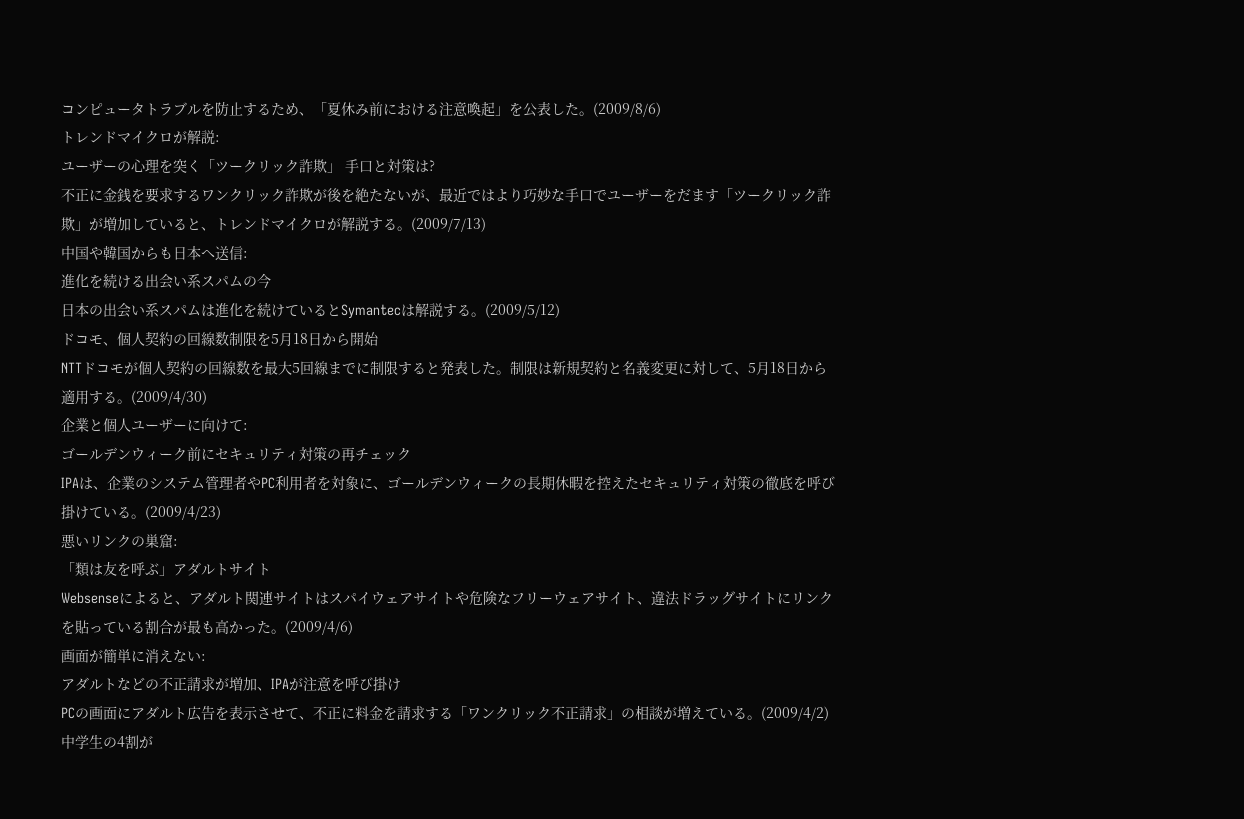コンピュータトラブルを防止するため、「夏休み前における注意喚起」を公表した。(2009/8/6)
トレンドマイクロが解説:
ユーザーの心理を突く「ツークリック詐欺」 手口と対策は?
不正に金銭を要求するワンクリック詐欺が後を絶たないが、最近ではより巧妙な手口でユーザーをだます「ツークリック詐欺」が増加していると、トレンドマイクロが解説する。(2009/7/13)
中国や韓国からも日本へ送信:
進化を続ける出会い系スパムの今
日本の出会い系スパムは進化を続けているとSymantecは解説する。(2009/5/12)
ドコモ、個人契約の回線数制限を5月18日から開始
NTTドコモが個人契約の回線数を最大5回線までに制限すると発表した。制限は新規契約と名義変更に対して、5月18日から適用する。(2009/4/30)
企業と個人ユーザーに向けて:
ゴールデンウィーク前にセキュリティ対策の再チェック
IPAは、企業のシステム管理者やPC利用者を対象に、ゴールデンウィークの長期休暇を控えたセキュリティ対策の徹底を呼び掛けている。(2009/4/23)
悪いリンクの巣窟:
「類は友を呼ぶ」アダルトサイト
Websenseによると、アダルト関連サイトはスパイウェアサイトや危険なフリーウェアサイト、違法ドラッグサイトにリンクを貼っている割合が最も高かった。(2009/4/6)
画面が簡単に消えない:
アダルトなどの不正請求が増加、IPAが注意を呼び掛け
PCの画面にアダルト広告を表示させて、不正に料金を請求する「ワンクリック不正請求」の相談が増えている。(2009/4/2)
中学生の4割が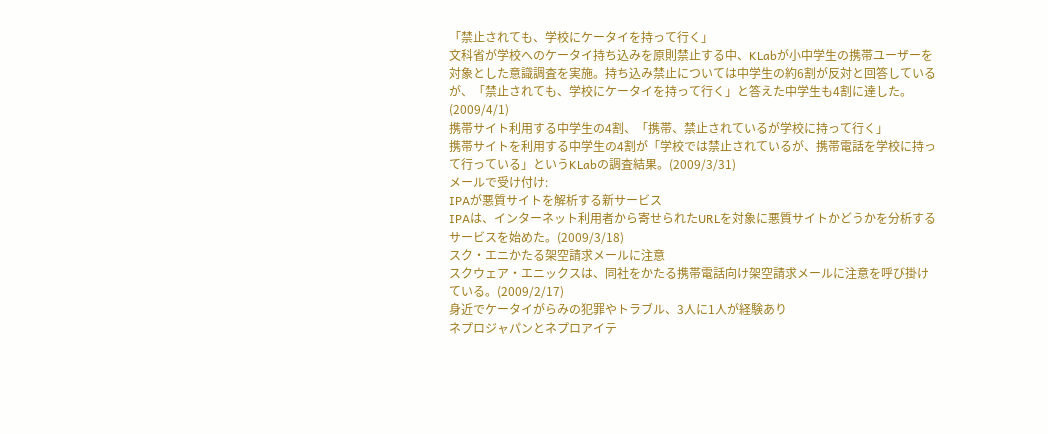「禁止されても、学校にケータイを持って行く」
文科省が学校へのケータイ持ち込みを原則禁止する中、KLabが小中学生の携帯ユーザーを対象とした意識調査を実施。持ち込み禁止については中学生の約6割が反対と回答しているが、「禁止されても、学校にケータイを持って行く」と答えた中学生も4割に達した。(2009/4/1)
携帯サイト利用する中学生の4割、「携帯、禁止されているが学校に持って行く」
携帯サイトを利用する中学生の4割が「学校では禁止されているが、携帯電話を学校に持って行っている」というKLabの調査結果。(2009/3/31)
メールで受け付け:
IPAが悪質サイトを解析する新サービス
IPAは、インターネット利用者から寄せられたURLを対象に悪質サイトかどうかを分析するサービスを始めた。(2009/3/18)
スク・エニかたる架空請求メールに注意
スクウェア・エニックスは、同社をかたる携帯電話向け架空請求メールに注意を呼び掛けている。(2009/2/17)
身近でケータイがらみの犯罪やトラブル、3人に1人が経験あり
ネプロジャパンとネプロアイテ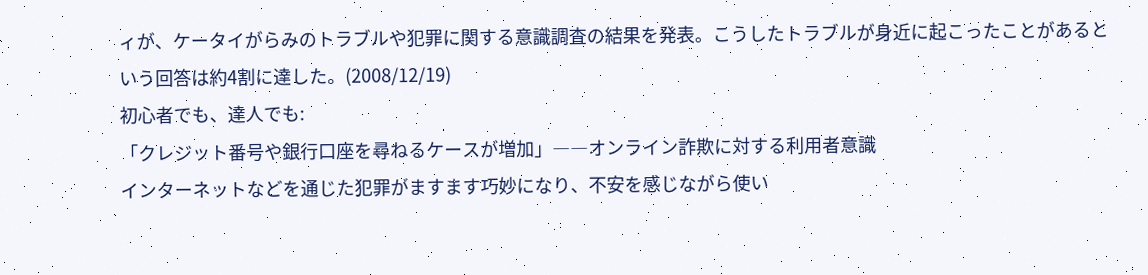ィが、ケータイがらみのトラブルや犯罪に関する意識調査の結果を発表。こうしたトラブルが身近に起こったことがあるという回答は約4割に達した。(2008/12/19)
初心者でも、達人でも:
「クレジット番号や銀行口座を尋ねるケースが増加」――オンライン詐欺に対する利用者意識
インターネットなどを通じた犯罪がますます巧妙になり、不安を感じながら使い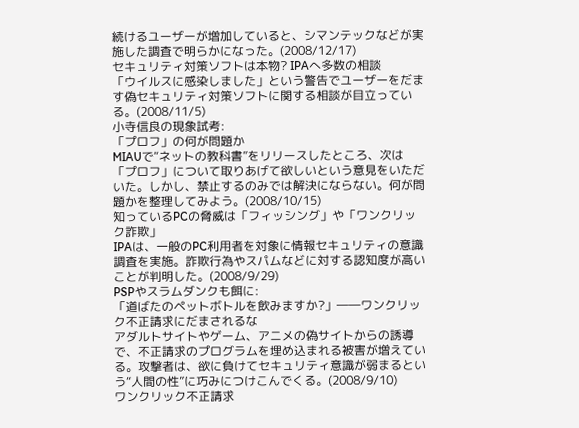続けるユーザーが増加していると、シマンテックなどが実施した調査で明らかになった。(2008/12/17)
セキュリティ対策ソフトは本物? IPAへ多数の相談
「ウイルスに感染しました」という警告でユーザーをだます偽セキュリティ対策ソフトに関する相談が目立っている。(2008/11/5)
小寺信良の現象試考:
「プロフ」の何が問題か
MIAUで“ネットの教科書”をリリースしたところ、次は「プロフ」について取りあげて欲しいという意見をいただいた。しかし、禁止するのみでは解決にならない。何が問題かを整理してみよう。(2008/10/15)
知っているPCの脅威は「フィッシング」や「ワンクリック詐欺」
IPAは、一般のPC利用者を対象に情報セキュリティの意識調査を実施。詐欺行為やスパムなどに対する認知度が高いことが判明した。(2008/9/29)
PSPやスラムダンクも餌に:
「道ばたのペットボトルを飲みますか?」――ワンクリック不正請求にだまされるな
アダルトサイトやゲーム、アニメの偽サイトからの誘導で、不正請求のプログラムを埋め込まれる被害が増えている。攻撃者は、欲に負けてセキュリティ意識が弱まるという“人間の性”に巧みにつけこんでくる。(2008/9/10)
ワンクリック不正請求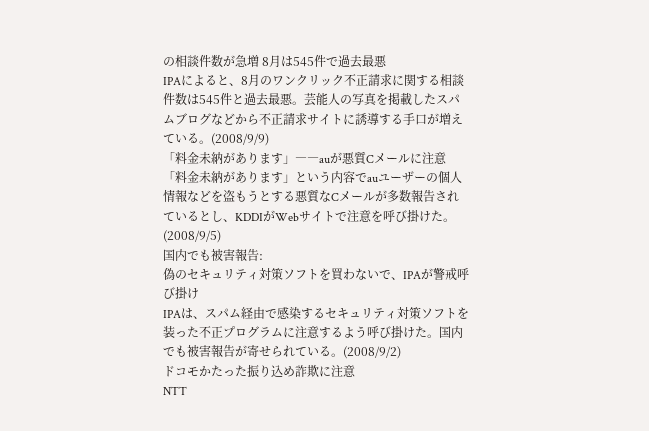の相談件数が急増 8月は545件で過去最悪
IPAによると、8月のワンクリック不正請求に関する相談件数は545件と過去最悪。芸能人の写真を掲載したスパムブログなどから不正請求サイトに誘導する手口が増えている。(2008/9/9)
「料金未納があります」――auが悪質Cメールに注意
「料金未納があります」という内容でauユーザーの個人情報などを盗もうとする悪質なCメールが多数報告されているとし、KDDIがWebサイトで注意を呼び掛けた。(2008/9/5)
国内でも被害報告:
偽のセキュリティ対策ソフトを買わないで、IPAが警戒呼び掛け
IPAは、スパム経由で感染するセキュリティ対策ソフトを装った不正プログラムに注意するよう呼び掛けた。国内でも被害報告が寄せられている。(2008/9/2)
ドコモかたった振り込め詐欺に注意
NTT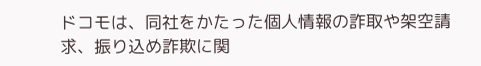ドコモは、同社をかたった個人情報の詐取や架空請求、振り込め詐欺に関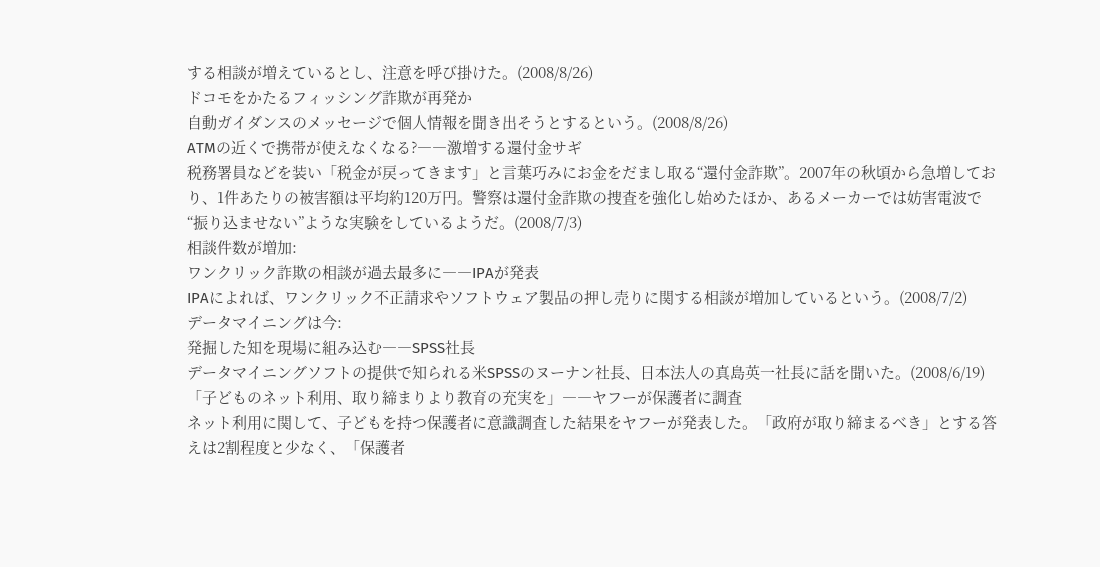する相談が増えているとし、注意を呼び掛けた。(2008/8/26)
ドコモをかたるフィッシング詐欺が再発か
自動ガイダンスのメッセージで個人情報を聞き出そうとするという。(2008/8/26)
ATMの近くで携帯が使えなくなる?――激増する還付金サギ
税務署員などを装い「税金が戻ってきます」と言葉巧みにお金をだまし取る“還付金詐欺”。2007年の秋頃から急増しており、1件あたりの被害額は平均約120万円。警察は還付金詐欺の捜査を強化し始めたほか、あるメーカーでは妨害電波で“振り込ませない”ような実験をしているようだ。(2008/7/3)
相談件数が増加:
ワンクリック詐欺の相談が過去最多に――IPAが発表
IPAによれば、ワンクリック不正請求やソフトウェア製品の押し売りに関する相談が増加しているという。(2008/7/2)
データマイニングは今:
発掘した知を現場に組み込む――SPSS社長
データマイニングソフトの提供で知られる米SPSSのヌーナン社長、日本法人の真島英一社長に話を聞いた。(2008/6/19)
「子どものネット利用、取り締まりより教育の充実を」――ヤフーが保護者に調査
ネット利用に関して、子どもを持つ保護者に意識調査した結果をヤフーが発表した。「政府が取り締まるべき」とする答えは2割程度と少なく、「保護者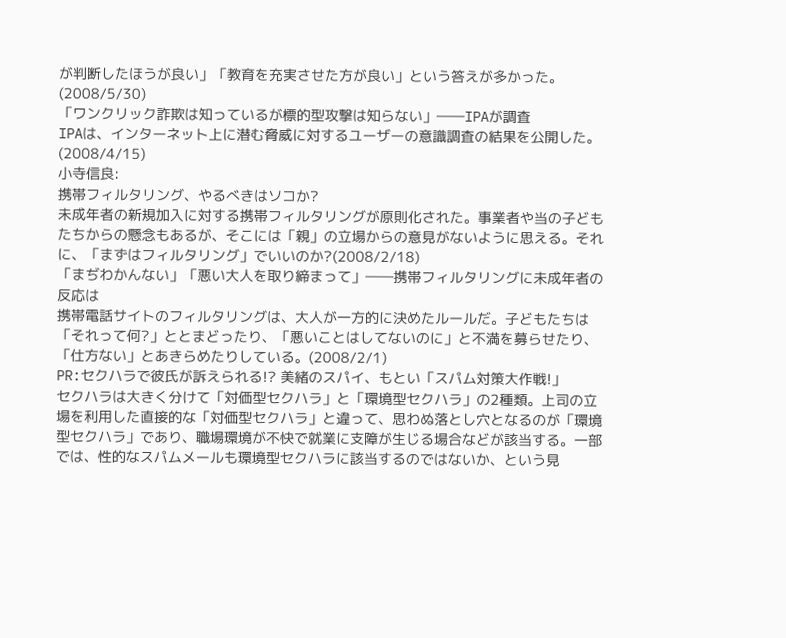が判断したほうが良い」「教育を充実させた方が良い」という答えが多かった。(2008/5/30)
「ワンクリック詐欺は知っているが標的型攻撃は知らない」――IPAが調査
IPAは、インターネット上に潜む脅威に対するユーザーの意識調査の結果を公開した。(2008/4/15)
小寺信良:
携帯フィルタリング、やるべきはソコか?
未成年者の新規加入に対する携帯フィルタリングが原則化された。事業者や当の子どもたちからの懸念もあるが、そこには「親」の立場からの意見がないように思える。それに、「まずはフィルタリング」でいいのか?(2008/2/18)
「まぢわかんない」「悪い大人を取り締まって」――携帯フィルタリングに未成年者の反応は
携帯電話サイトのフィルタリングは、大人が一方的に決めたルールだ。子どもたちは「それって何?」ととまどったり、「悪いことはしてないのに」と不満を募らせたり、「仕方ない」とあきらめたりしている。(2008/2/1)
PR:セクハラで彼氏が訴えられる!? 美緒のスパイ、もとい「スパム対策大作戦!」
セクハラは大きく分けて「対価型セクハラ」と「環境型セクハラ」の2種類。上司の立場を利用した直接的な「対価型セクハラ」と違って、思わぬ落とし穴となるのが「環境型セクハラ」であり、職場環境が不快で就業に支障が生じる場合などが該当する。一部では、性的なスパムメールも環境型セクハラに該当するのではないか、という見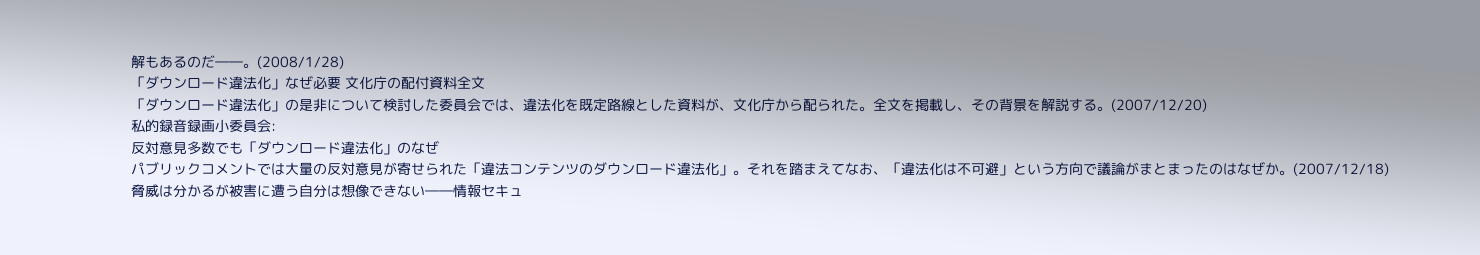解もあるのだ――。(2008/1/28)
「ダウンロード違法化」なぜ必要 文化庁の配付資料全文
「ダウンロード違法化」の是非について検討した委員会では、違法化を既定路線とした資料が、文化庁から配られた。全文を掲載し、その背景を解説する。(2007/12/20)
私的録音録画小委員会:
反対意見多数でも「ダウンロード違法化」のなぜ
パブリックコメントでは大量の反対意見が寄せられた「違法コンテンツのダウンロード違法化」。それを踏まえてなお、「違法化は不可避」という方向で議論がまとまったのはなぜか。(2007/12/18)
脅威は分かるが被害に遭う自分は想像できない――情報セキュ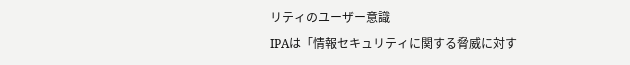リティのユーザー意識
IPAは「情報セキュリティに関する脅威に対す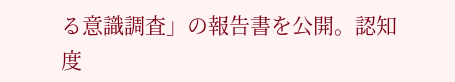る意識調査」の報告書を公開。認知度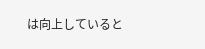は向上していると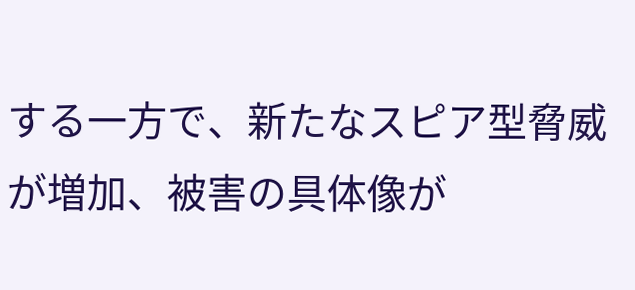する一方で、新たなスピア型脅威が増加、被害の具体像が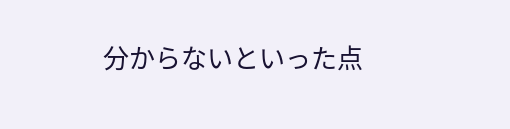分からないといった点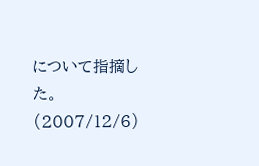について指摘した。(2007/12/6)